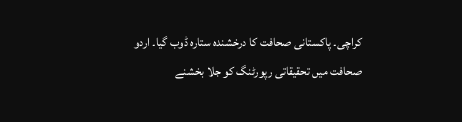کراچی۔ پاکستانی صحافت کا درخشندہ ستارہ ڈوب گیا۔ اردو صحافت میں تحقیقاتی رپورٹنگ کو جلا بخشنے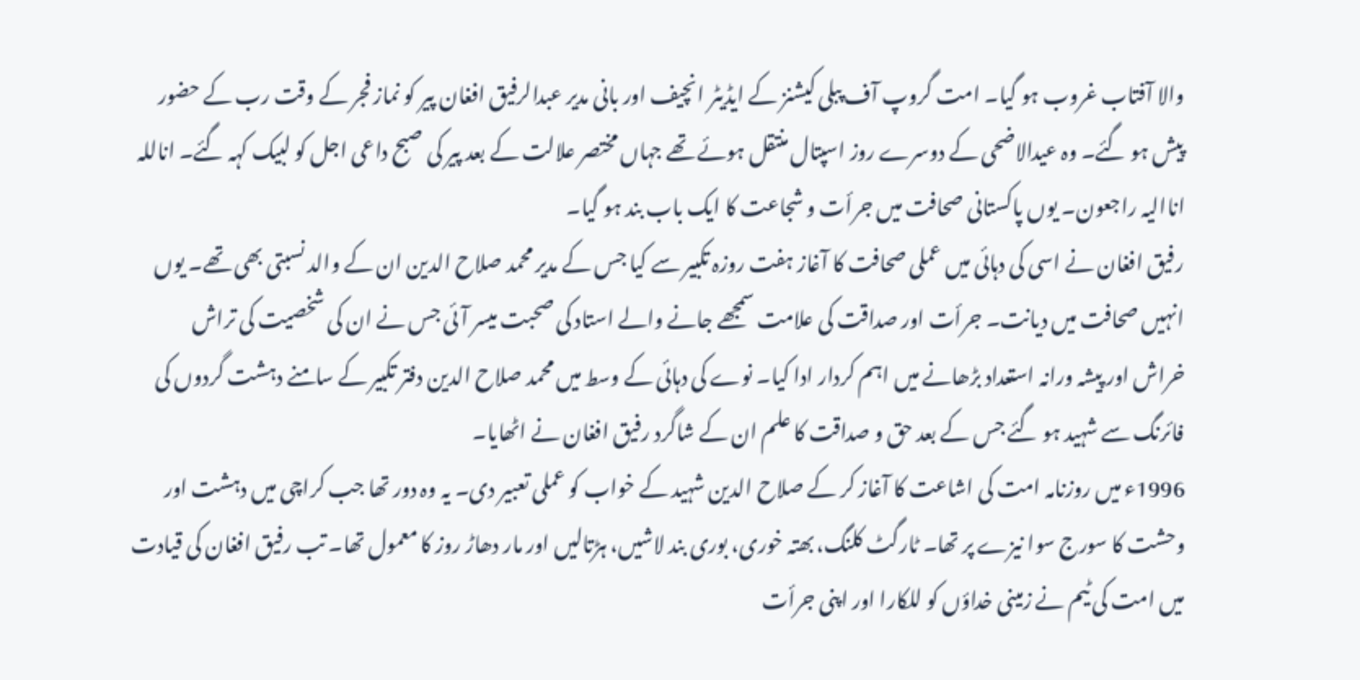والا آفتاب غروب ہو گیا۔ امت گروپ آف پبلی کیشنز کے ایڈیٹر انچیف اور بانی مدیر عبدالرفیق افغان پیر کو نماز فجر کے وقت رب کے حضور پیش ہو گئے۔ وہ عیدالاضحی کے دوسرے روز اسپتال منتقل ہوئے تھے جہاں مختصر علالت کے بعد پیر کی صبح داعی اجل کو لبیک کہہ گئے۔ اناللہ اناالیہ راجعون۔ یوں پاکستانی صحافت میں جرأت و شجاعت کا ایک باب بند ہو گیا۔
رفیق افغان نے اسی کی دہائی میں عملی صحافت کا آغاز ہفت روزہ تکبیر سے کیا جس کے مدیر محمد صلاح الدین ان کے والد نسبتی بھی تھے۔ یوں انہیں صحافت میں دیانت۔ جرأت اور صداقت کی علامت سمجھے جانے والے استاد کی صحبت میسر آئی جس نے ان کی شخصیت کی تراش خراش اور پیشہ ورانہ استعداد بڑھانے میں اہم کردار ادا کیا۔ نوے کی دہائی کے وسط میں محمد صلاح الدین دفتر تکبیر کے سامنے دہشت گردوں کی فائرنگ سے شہید ہو گئے جس کے بعد حق و صداقت کا علم ان کے شاگرد رفیق افغان نے اٹھایا۔
1996ء میں روزنامہ امت کی اشاعت کا آغاز کر کے صلاح الدین شہید کے خواب کو عملی تعبیر دی۔ یہ وہ دور تھا جب کراچی میں دہشت اور وحشت کا سورج سوا نیزے پر تھا۔ ٹارگٹ کلنگ، بھتہ خوری، بوری بند لاشیں، ہڑتالیں اور مار دھاڑ روز کا معمول تھا۔ تب رفیق افغان کی قیادت میں امت کی ٹیم نے زمینی خداؤں کو للکارا اور اپنی جرأت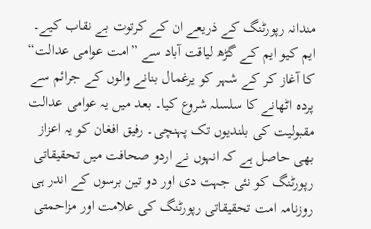مندانہ رپورٹنگ کے ذریعے ان کے کرتوت بے نقاب کیے۔ ایم کیو ایم کے گڑھ لیاقت آباد سے ”امت عوامی عدالت“ کا آغاز کر کے شہر کو یرغمال بنانے والوں کے جرائم سے پردہ اٹھانے کا سلسلہ شروع کیا۔ بعد میں یہ عوامی عدالت مقبولیت کی بلندیوں تک پہنچی۔ رفیق افغان کو یہ اعزاز بھی حاصل ہے کہ انہوں نے اردو صحافت میں تحقیقاتی رپورٹنگ کو نئی جہت دی اور دو تین برسوں کے اندر ہی روزنامہ امت تحقیقاتی رپورٹنگ کی علامت اور مزاحمتی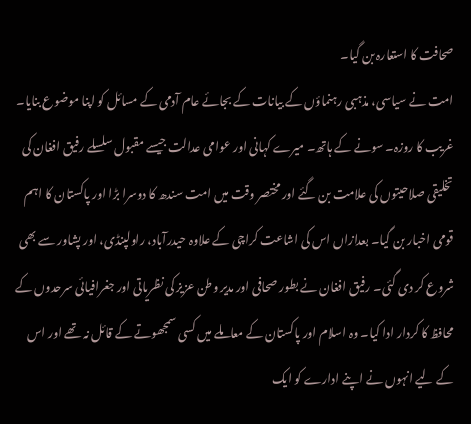صحافت کا استعارہ بن گیا۔
امت نے سیاسی، مذہبی رہنماؤں کے بیانات کے بجائے عام آدمی کے مسائل کو اپنا موضوع بنایا۔ غریب کا روزہ۔ سونے کے ہاتھ۔ میرے کہانی اور عوامی عدالت جیسے مقبول سلسلے رفیق افغان کی تخلیقی صلاحیتوں کی علامت بن گئے اور مختصر وقت میں امت سندھ کا دوسرا بڑا اور پاکستان کا اہم قومی اخبار بن گیا۔ بعدازاں اس کی اشاعت کراچی کے علاوہ حیدرآباد، راولپنڈی، اور پشاور سے بھی شروع کر دی گئی۔ رفیق افغان نے بطور صحافی اور مدیر وطن عزیز کی نظریاتی اور جغرافیائی سرحدوں کے محافظ کا کردار ادا کیا۔ وہ اسلام اور پاکستان کے معاملے میں کسی سمجھوتے کے قائل نہ تھے اور اس کے لیے انہوں نے اپنے ادارے کو ایک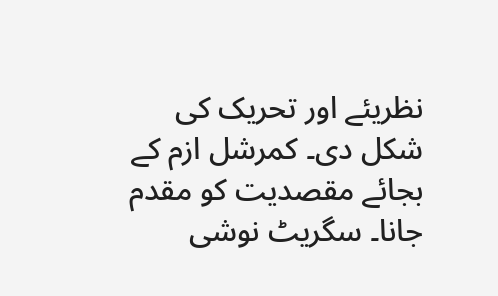نظریئے اور تحریک کی شکل دی۔ کمرشل ازم کے بجائے مقصدیت کو مقدم جانا۔ سگریٹ نوشی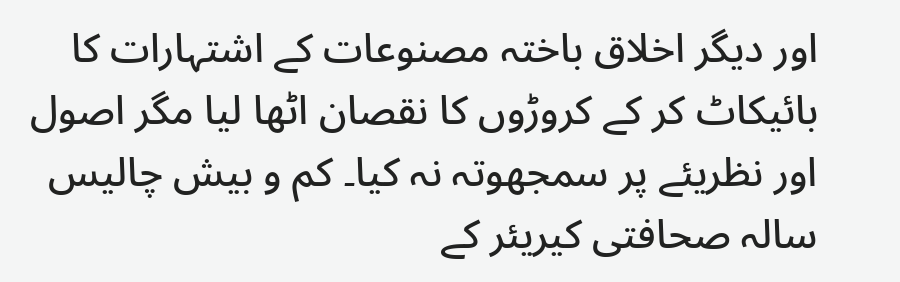اور دیگر اخلاق باختہ مصنوعات کے اشتہارات کا بائیکاٹ کر کے کروڑوں کا نقصان اٹھا لیا مگر اصول اور نظریئے پر سمجھوتہ نہ کیا۔ کم و بیش چالیس سالہ صحافتی کیریئر کے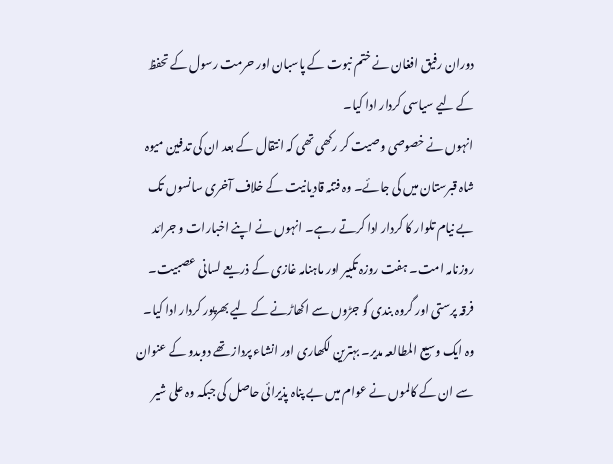دوران رفیق افغان نے ختم نبوت کے پاسبان اور حرمت رسول کے تحفظ کے لیے سیاسی کردار ادا کیا۔
انہوں نے خصوصی وصیت کر رکھی تھی کہ انتقال کے بعد ان کی تدفین میوہ شاہ قبرستان میں کی جائے۔ وہ فتنہ قادیانیت کے خلاف آخری سانسوں تک بے نیام تلوار کا کردار ادا کرتے رہے۔ انہوں نے اپنے اخبارات و جرائد روزنامہ امت۔ ہفت روزہ تکبیر اور ماہنامہ غازی کے ذریعے لسانی عصبیت۔ فرقہ پرستی اور گروہ بندی کو جڑوں سے اکھاڑنے کے لیے بھرپور کردار ادا کیا۔ وہ ایک وسیع المطالعہ مدیر۔ بہترین لکھاری اور انشاء پرداز تھے دوبدو کے عنوان سے ان کے کالموں نے عوام میں بے پناہ پذیرائی حاصل کی جبکہ وہ علی شیر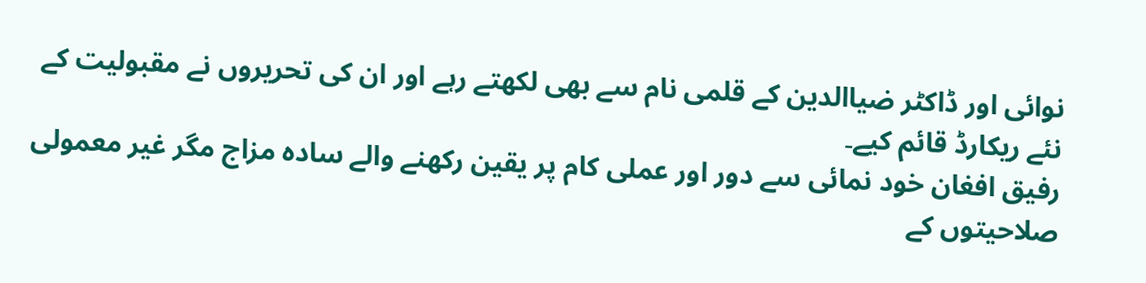نوائی اور ڈاکٹر ضیاالدین کے قلمی نام سے بھی لکھتے رہے اور ان کی تحریروں نے مقبولیت کے نئے ریکارڈ قائم کیے۔
رفیق افغان خود نمائی سے دور اور عملی کام پر یقین رکھنے والے سادہ مزاج مگر غیر معمولی صلاحیتوں کے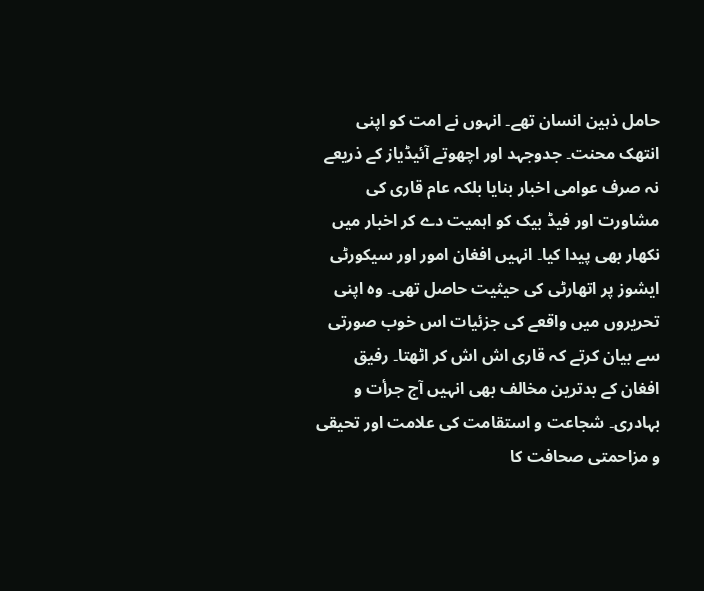حامل ذہین انسان تھے۔ انہوں نے امت کو اپنی انتھک محنت۔ جدوجہد اور اچھوتے آئیڈیاز کے ذریعے نہ صرف عوامی اخبار بنایا بلکہ عام قاری کی مشاورت اور فیڈ بیک کو اہمیت دے کر اخبار میں نکھار بھی پیدا کیا۔ انہیں افغان امور اور سیکورٹی ایشوز پر اتھارٹی کی حیثیت حاصل تھی۔ وہ اپنی تحریروں میں واقعے کی جزئیات اس خوب صورتی سے بیان کرتے کہ قاری اش اش کر اٹھتا۔ رفیق افغان کے بدترین مخالف بھی انہیں آج جرأت و بہادری۔ شجاعت و استقامت کی علامت اور تحیقی و مزاحمتی صحافت کا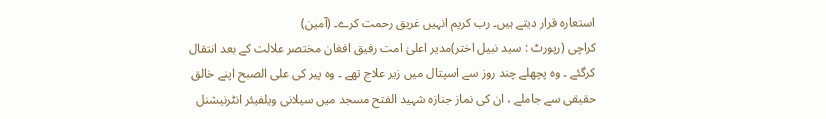استعارہ قرار دیتے ہیں۔ رب کریم انہیں غریق رحمت کرے۔ (آمین)
کراچی (رپورٹ : سید نبیل اختر)مدیر اعلیٰ امت رفیق افغان مختصر علالت کے بعد انتقال کرگئے ۔ وہ پچھلے چند روز سے اسپتال میں زیر علاج تھے ۔ وہ پیر کی علی الصبح اپنے خالق حقیقی سے جاملے ، ان کی نماز جنازہ شہید الفتح مسجد میں سیلانی ویلفیئر انٹرنیشنل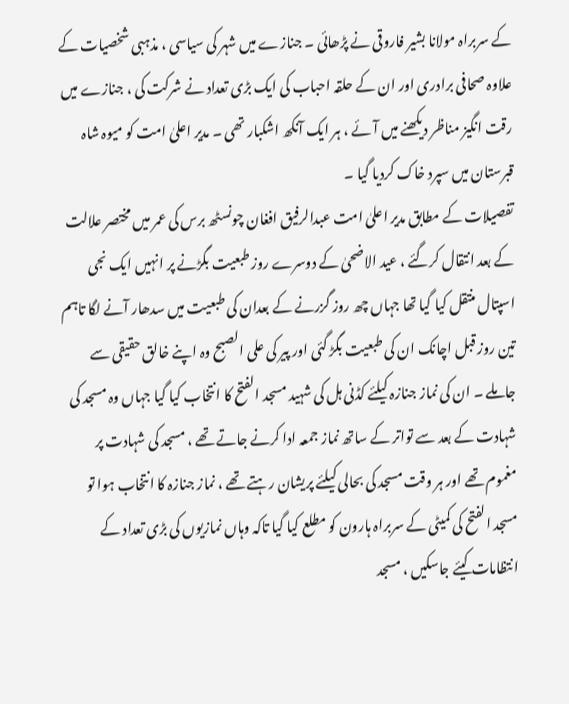کے سربراہ مولانا بشیر فاروقی نے پڑھائی ۔ جنازے میں شہر کی سیاسی ، مذہبی شخصیات کے علاوہ صحافی برادری اور ان کے حلقہ احباب کی ایک بڑی تعداد نے شرکت کی ، جنازے میں رقت انگیز مناظر دیکھنے میں آئے ، ہر ایک آنکھ اشکبار تھی ۔ مدیر اعلیٰ امت کو میوہ شاہ قبرستان میں سپرد خاک کردیا گیا ۔
تفصیلات کے مطابق مدیر اعلیٰ امت عبدالرفیق افغان چونسٹھ برس کی عمر میں مختصر علالت کے بعد انتقال کرگئے ، عید الاضحیٰ کے دوسرے روز طبعیت بگڑنے پر انہیں ایک نجی اسپتال منتقل کیا گیا تھا جہاں چھ روز گزرنے کے بعدان کی طبعیت میں سدھار آنے لگا تاہم تین روز قبل اچانک ان کی طبعیت بگڑ گئی اور پیر کی علی الصبح وہ اپنے خالق حقیقی سے جاملے ۔ ان کی نماز جنازہ کیلئے کڈنی ہل کی شہید مسجد الفتح کا انتخاب کیا گیا جہاں وہ مسجد کی شہادت کے بعد سے تواتر کے ساتھ نماز جمعہ ادا کرنے جاتے تھے ، مسجد کی شہادت پر مغموم تھے اور ہر وقت مسجد کی بحالی کیلئے پریشان رہتے تھے ، نماز جنازہ کا انتخاب ہوا تو مسجد الفتح کی کمیٹی کے سربراہ ہارون کو مطلع کیا گیا تاکہ وہاں نمازیوں کی بڑی تعداد کے انتظامات کیئے جاسکیں ، مسجد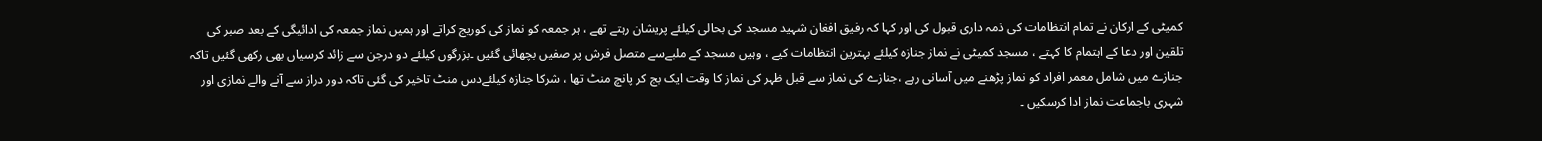کمیٹی کے ارکان نے تمام انتظامات کی ذمہ داری قبول کی اور کہا کہ رفیق افغان شہید مسجد کی بحالی کیلئے پریشان رہتے تھے ، ہر جمعہ کو نماز کی کوریج کراتے اور ہمیں نماز جمعہ کی ادائیگی کے بعد صبر کی تلقین اور دعا کے اہتمام کا کہتے ، مسجد کمیٹی نے نماز جنازہ کیلئے بہترین انتظامات کیے ، وہیں مسجد کے ملبےسے متصل فرش پر صفیں بچھائی گئیں ۔بزرگوں کیلئے دو درجن سے زائد کرسیاں بھی رکھی گئیں تاکہ جنازے میں شامل معمر افراد کو نماز پڑھنے میں آسانی رہے ،جنازے کی نماز سے قبل ظہر کی نماز کا وقت ایک بج کر پانچ منٹ تھا ، شرکا جنازہ کیلئےدس منٹ تاخیر کی گئی تاکہ دور دراز سے آنے والے نمازی اور شہری باجماعت نماز ادا کرسکیں ۔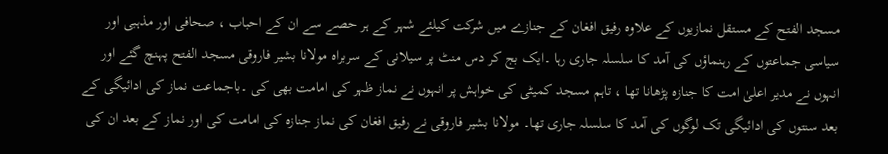مسجد الفتح کے مستقل نمازیوں کے علاوہ رفیق افغان کے جنازے میں شرکت کیلئے شہر کے ہر حصے سے ان کے احباب ، صحافی اور مذہبی اور سیاسی جماعتوں کے رہنماؤں کی آمد کا سلسلہ جاری رہا ۔ایک بج کر دس منٹ پر سیلانی کے سربراہ مولانا بشیر فاروقی مسجد الفتح پہنچ گئے اور انہوں نے مدیر اعلیٰ امت کا جنازہ پڑھانا تھا ، تاہم مسجد کمیٹی کی خواہش پر انہوں نے نماز ظہر کی امامت بھی کی ۔باجماعت نماز کی ادائیگی کے بعد سنتوں کی ادائیگی تک لوگوں کی آمد کا سلسلہ جاری تھا۔ مولانا بشیر فاروقی نے رفیق افغان کی نماز جنازہ کی امامت کی اور نماز کے بعد ان کی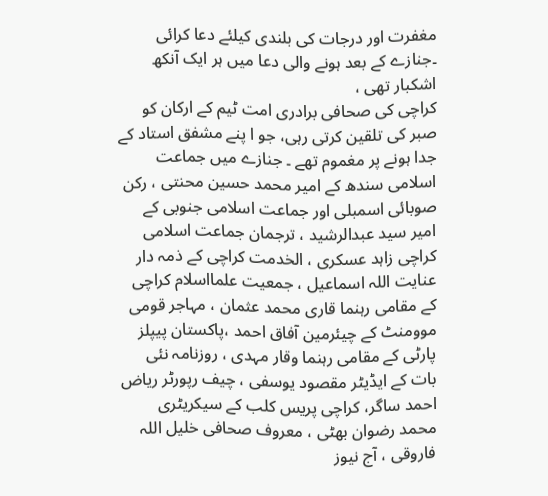مغفرت اور درجات کی بلندی کیلئے دعا کرائی ۔جنازے کے بعد ہونے والی دعا میں ہر ایک آنکھ اشکبار تھی ،
کراچی کی صحافی برادری امت ٹیم کے ارکان کو صبر کی تلقین کرتی رہی، جو ا پنے مشفق استاد کے جدا ہونے پر مغموم تھے ۔ جنازے میں جماعت اسلامی سندھ کے امیر محمد حسین محنتی ، رکن صوبائی اسمبلی اور جماعت اسلامی جنوبی کے امیر سید عبدالرشید ، ترجمان جماعت اسلامی کراچی زاہد عسکری ، الخدمت کراچی کے ذمہ دار عنایت اللہ اسماعیل ، جمعیت علمااسلام کراچی کے مقامی رہنما قاری محمد عثمان ، مہاجر قومی موومنٹ کے چیئرمین آفاق احمد ،پاکستان پیپلز پارٹی کے مقامی رہنما وقار مہدی ، روزنامہ نئی بات کے ایڈیٹر مقصود یوسفی ، چیف رپورٹر ریاض احمد ساگر، کراچی پریس کلب کے سیکریٹری محمد رضوان بھٹی ، معروف صحافی خلیل اللہ فاروقی ، آج نیوز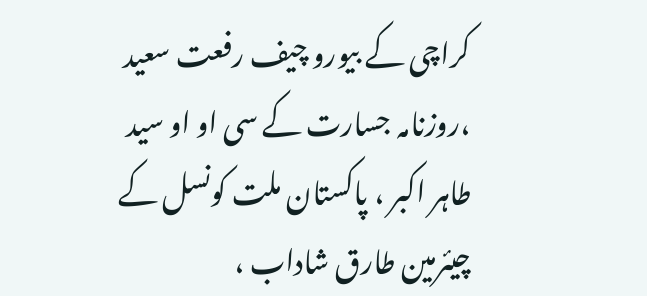کراچی کے بیورو چیف رفعت سعید ،روزنامہ جسارت کے سی او او سید طاہر اکبر ، پاکستان ملت کونسل کے چیئرمین طارق شاداب ،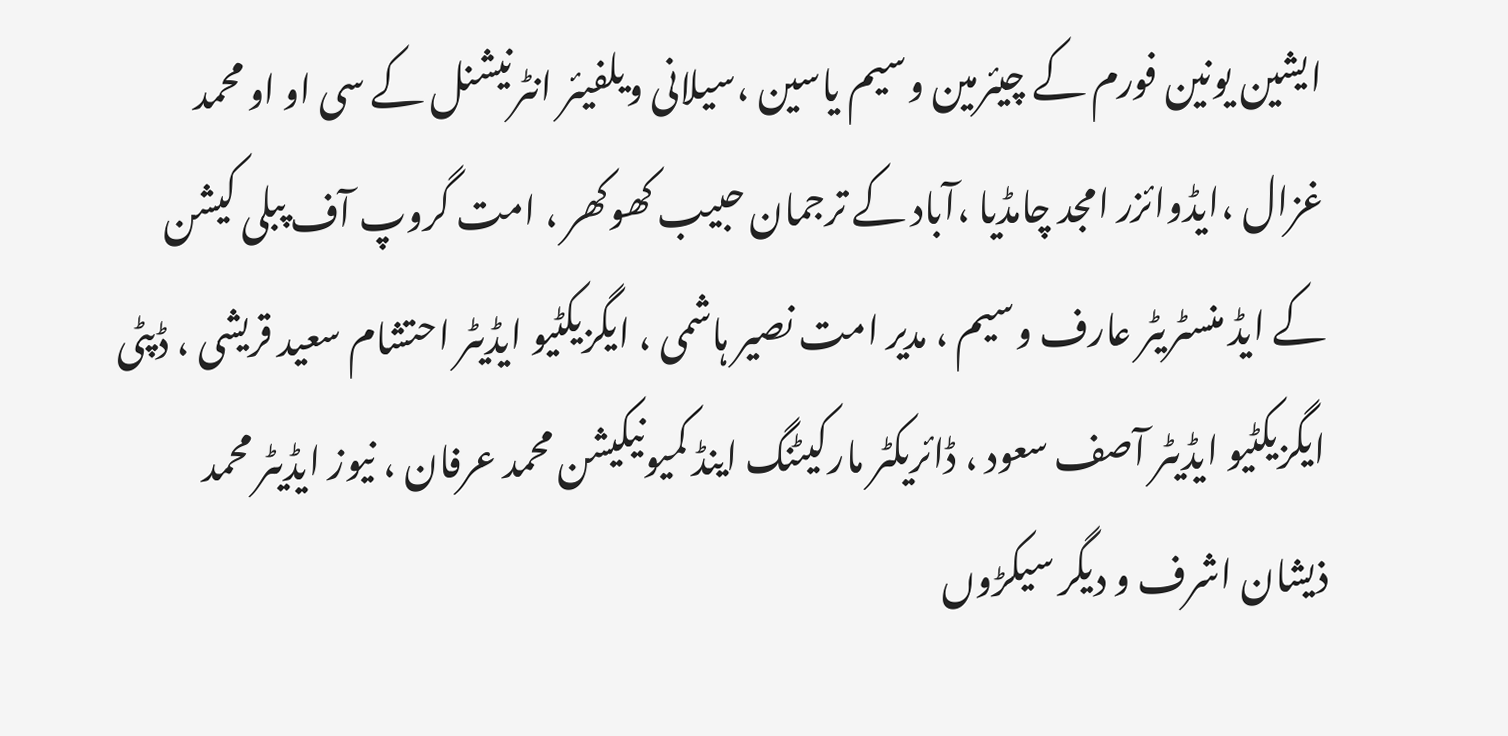ایشین یونین فورم کے چیئرمین وسیم یاسین ،سیلانی ویلفیئر انٹرنیشنل کے سی او او محمد غزال ،ایڈوائزر امجد چامڈیا ،آباد کے ترجمان حبیب کھوکھر ، امت گروپ آف پبلی کیشن کے ایڈ منسٹریٹر عارف وسیم ، مدیر امت نصیر ہاشمی ، ایگزیکٹیو ایڈیٹر احتشام سعید قریشی ، ڈپٹی ایگزیکٹیو ایڈیٹر آصف سعود ، ڈائریکٹر مارکیٹنگ اینڈ کمیونیکیشن محمد عرفان ، نیوز ایڈیٹر محمد ذیشان اشرف و دیگر سیکڑوں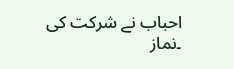احباب نے شرکت کی ۔نماز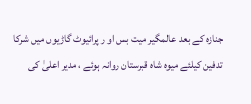جنازہ کے بعد عالمگیر میت بس او ر پرائیوٹ گاڑیوں میں شرکا تدفین کیلئے میوہ شاہ قبرستان روانہ ہوئے ، مدیر اعلیٰ کی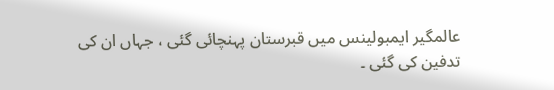عالمگیر ایمبولینس میں قبرستان پہنچائی گئی ، جہاں ان کی تدفین کی گئی ۔